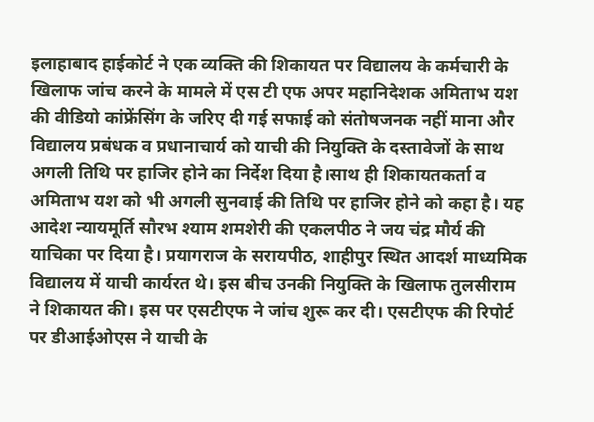इलाहाबाद हाईकोर्ट ने एक व्यक्ति की शिकायत पर विद्यालय के कर्मचारी के खिलाफ जांच करने के मामले में एस टी एफ अपर महानिदेशक अमिताभ यश की वीडियो कांफ्रेंसिंग के जरिए दी गई सफाई को संतोषजनक नहीं माना और विद्यालय प्रबंधक व प्रधानाचार्य को याची की नियुक्ति के दस्तावेजों के साथ अगली तिथि पर हाजिर होने का निर्देश दिया है।साथ ही शिकायतकर्ता व अमिताभ यश को भी अगली सुनवाई की तिथि पर हाजिर होने को कहा है। यह आदेश न्यायमूर्ति सौरभ श्याम शमशेरी की एकलपीठ ने जय चंद्र मौर्य की याचिका पर दिया है। प्रयागराज के सरायपीठ, शाहीपुर स्थित आदर्श माध्यमिक विद्यालय में याची कार्यरत थे। इस बीच उनकी नियुक्ति के खिलाफ तुलसीराम ने शिकायत की। इस पर एसटीएफ ने जांच शुरू कर दी। एसटीएफ की रिपोर्ट पर डीआईओएस ने याची के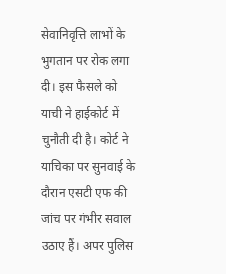सेवानिवृत्ति लाभों के भुगतान पर रोक लगा दी। इस फैसले को याची ने हाईकोर्ट में चुनौती दी है। कोर्ट ने याचिका पर सुनवाई के दौरान एसटी एफ की जांच पर गंभीर सवाल उठाए हैं। अपर पुलिस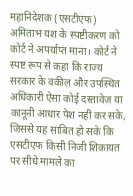महानिदेशक (एसटीएफ) अमिताभ यश के स्पष्टीकरण को कोर्ट ने अपर्याप्त माना। कोर्ट ने स्पष्ट रूप से कहा कि राज्य सरकार के वकील और उपस्थित अधिकारी ऐसा कोई दस्तावेज़ या कानूनी आधार पेश नहीं कर सके, जिससे यह साबित हो सके कि एसटीएफ किसी निजी शिकायत पर सीधे मामले का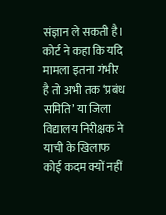संज्ञान ले सकती है। कोर्ट ने कहा कि यदि मामला इतना गंभीर है तो अभी तक ‘प्रबंध समिति’ या जिला विद्यालय निरीक्षक ने याची के खिलाफ कोई कदम क्यों नहीं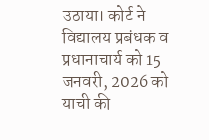उठाया। कोर्ट ने विद्यालय प्रबंधक व प्रधानाचार्य को 15 जनवरी, 2026 को याची की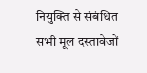नियुक्ति से संबंधित सभी मूल दस्तावेजों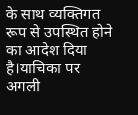के साथ व्यक्तिगत रूप से उपस्थित होने का आदेश दिया है।याचिका पर अगली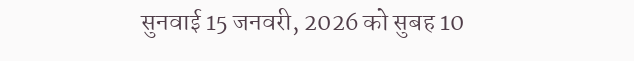सुनवाई 15 जनवरी, 2026 को सुबह 10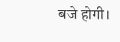बजे होगी।